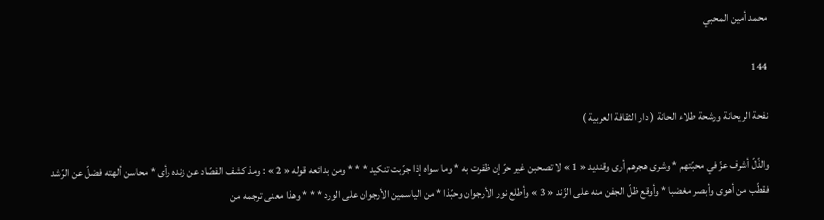محمد أمين المحبي

144

نفحة الريحانة ورشحة طلاء الحانة ( دار الثقافة العربية )

والذّلّ أشرف عزّ في محبّتهم * وشرى هجرهم أرى وقنديد « 1 » لا تصحبن غير حرّ إن ظفرت به * وما سواه إذا جرّبت تنكيد * * * ومن بدائعه قوله « 2 » : ومذ كشف الفصّاد عن زنده رأى * محاسن ألهته فضلّ عن الرّشد فقطّب من أهوى وأبصر مغضبا * وأوقع ظلّ الجفن منه على الزّند « 3 » وأطلع نور الأرجوان وحبّذا * من الياسمين الأرجوان على الورد * * * وهذا معنى ترجمه من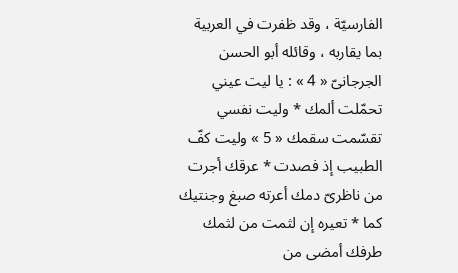الفارسيّة ، وقد ظفرت في العربية بما يقاربه ، وقائله أبو الحسن الجرجانىّ « 4 » : يا ليت عيني تحمّلت ألمك * وليت نفسي تقسّمت سقمك « 5 » وليت كفّ الطبيب إذ فصدت * عرقك أجرت من ناظرىّ دمك أعرته صبغ وجنتيك كما * تعيره إن لثمت من لثمك طرفك أمضى من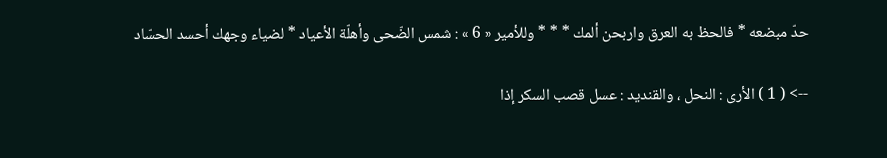حدّ مبضعه * فالحظ به العرق واربحن ألمك * * * وللأمير « 6 » : شمس الضّحى وأهلّة الأعياد * لضياء وجهك أحسد الحسّاد

--> ( 1 ) الأرى : النحل ، والقنديد : عسل قصب السكر إذا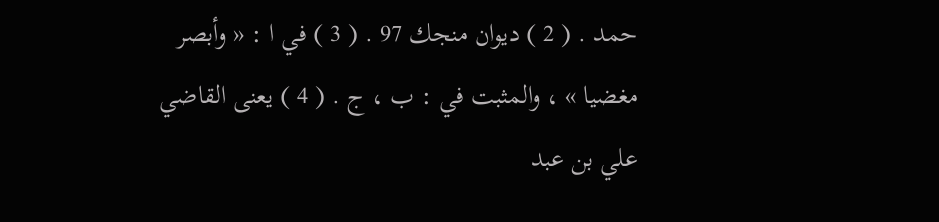حمد . ( 2 ) ديوان منجك 97 . ( 3 ) في ا : « وأبصر مغضيا » ، والمثبت في : ب ، ج . ( 4 ) يعنى القاضي علي بن عبد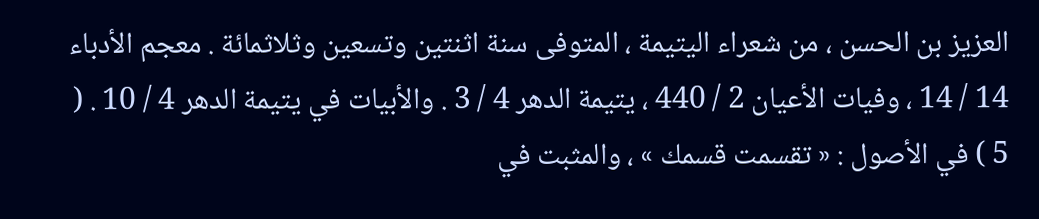العزيز بن الحسن ، من شعراء اليتيمة ، المتوفى سنة اثنتين وتسعين وثلاثمائة . معجم الأدباء 14 / 14 ، وفيات الأعيان 2 / 440 ، يتيمة الدهر 4 / 3 . والأبيات في يتيمة الدهر 4 / 10 . ( 5 ) في الأصول : « تقسمت قسمك » ، والمثبت في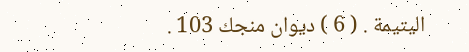اليتيمة . ( 6 ) ديوان منجك 103 .